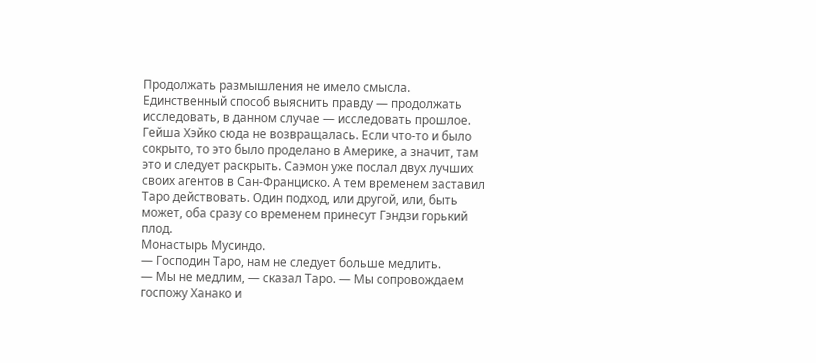Продолжать размышления не имело смысла. Единственный способ выяснить правду — продолжать исследовать, в данном случае — исследовать прошлое. Гейша Хэйко сюда не возвращалась. Если что-то и было сокрыто, то это было проделано в Америке, а значит, там это и следует раскрыть. Саэмон уже послал двух лучших своих агентов в Сан-Франциско. А тем временем заставил Таро действовать. Один подход, или другой, или, быть может, оба сразу со временем принесут Гэндзи горький плод.
Монастырь Мусиндо.
— Господин Таро, нам не следует больше медлить.
— Мы не медлим, — сказал Таро. — Мы сопровождаем госпожу Ханако и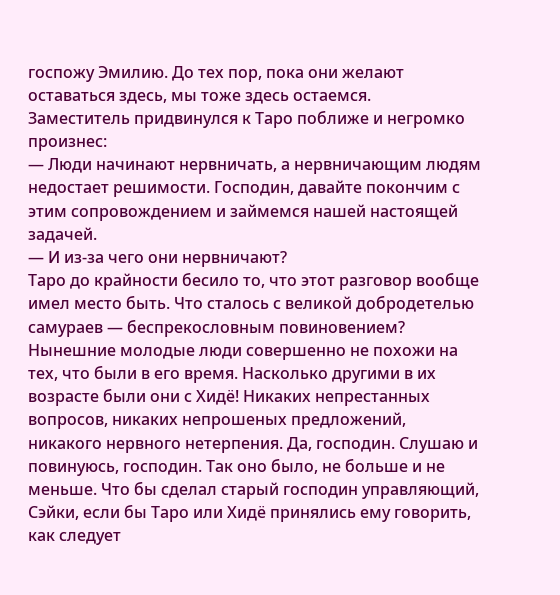госпожу Эмилию. До тех пор, пока они желают оставаться здесь, мы тоже здесь остаемся.
Заместитель придвинулся к Таро поближе и негромко произнес:
— Люди начинают нервничать, а нервничающим людям недостает решимости. Господин, давайте покончим с этим сопровождением и займемся нашей настоящей задачей.
— И из-за чего они нервничают?
Таро до крайности бесило то, что этот разговор вообще имел место быть. Что сталось с великой добродетелью самураев — беспрекословным повиновением? Нынешние молодые люди совершенно не похожи на тех, что были в его время. Насколько другими в их возрасте были они с Хидё! Никаких непрестанных вопросов, никаких непрошеных предложений, никакого нервного нетерпения. Да, господин. Слушаю и повинуюсь, господин. Так оно было, не больше и не меньше. Что бы сделал старый господин управляющий, Сэйки, если бы Таро или Хидё принялись ему говорить, как следует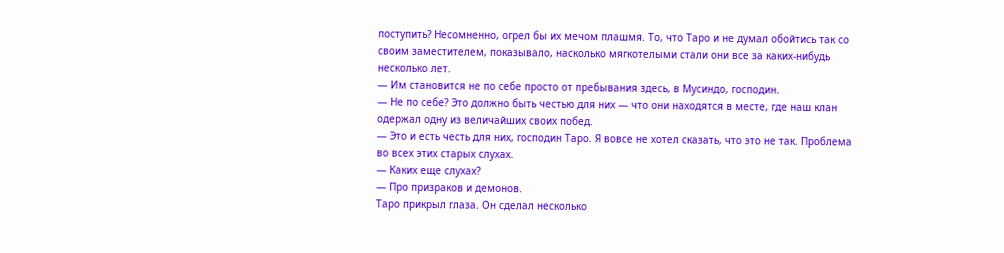поступить? Несомненно, огрел бы их мечом плашмя. То, что Таро и не думал обойтись так со своим заместителем, показывало, насколько мягкотелыми стали они все за каких-нибудь несколько лет.
— Им становится не по себе просто от пребывания здесь, в Мусиндо, господин.
— Не по себе? Это должно быть честью для них — что они находятся в месте, где наш клан одержал одну из величайших своих побед.
— Это и есть честь для них, господин Таро. Я вовсе не хотел сказать, что это не так. Проблема во всех этих старых слухах.
— Каких еще слухах?
— Про призраков и демонов.
Таро прикрыл глаза. Он сделал несколько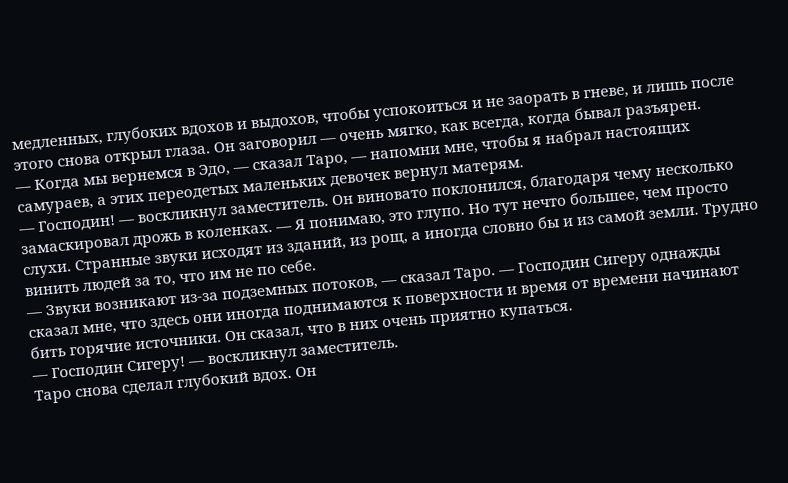медленных, глубоких вдохов и выдохов, чтобы успокоиться и не заорать в гневе, и лишь после этого снова открыл глаза. Он заговорил — очень мягко, как всегда, когда бывал разъярен.
— Когда мы вернемся в Эдо, — сказал Таро, — напомни мне, чтобы я набрал настоящих самураев, а этих переодетых маленьких девочек вернул матерям.
— Господин! — воскликнул заместитель. Он виновато поклонился, благодаря чему несколько замаскировал дрожь в коленках. — Я понимаю, это глупо. Но тут нечто большее, чем просто слухи. Странные звуки исходят из зданий, из рощ, а иногда словно бы и из самой земли. Трудно винить людей за то, что им не по себе.
— Звуки возникают из-за подземных потоков, — сказал Таро. — Господин Сигеру однажды сказал мне, что здесь они иногда поднимаются к поверхности и время от времени начинают бить горячие источники. Он сказал, что в них очень приятно купаться.
— Господин Сигеру! — воскликнул заместитель.
Таро снова сделал глубокий вдох. Он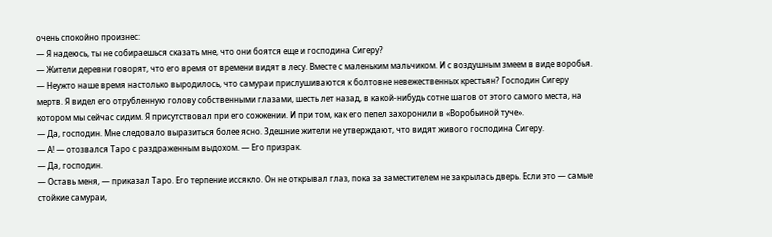очень спокойно произнес:
— Я надеюсь, ты не собираешься сказать мне, что они боятся еще и господина Сигеру?
— Жители деревни говорят, что его время от времени видят в лесу. Вместе с маленьким мальчиком. И с воздушным змеем в виде воробья.
— Неужто наше время настолько выродилось, что самураи прислушиваются к болтовне невежественных крестьян? Господин Сигеру мертв. Я видел его отрубленную голову собственными глазами, шесть лет назад, в какой-нибудь сотне шагов от этого самого места, на котором мы сейчас сидим. Я присутствовал при его сожжении. И при том, как его пепел захоронили в «Воробьиной туче».
— Да, господин. Мне следовало выразиться более ясно. Здешние жители не утверждают, что видят живого господина Сигеру.
— А! — отозвался Таро с раздраженным выдохом. — Его призрак.
— Да, господин.
— Оставь меня, — приказал Таро. Его терпение иссякло. Он не открывал глаз, пока за заместителем не закрылась дверь. Если это — самые стойкие самураи,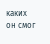каких он смог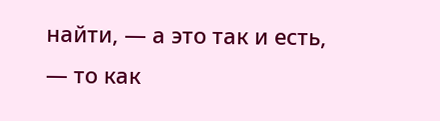найти, — а это так и есть, — то как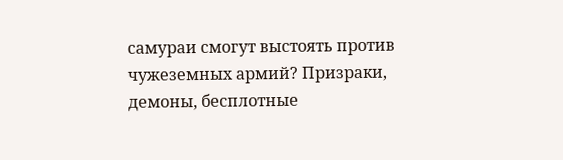самураи смогут выстоять против чужеземных армий? Призраки, демоны, бесплотные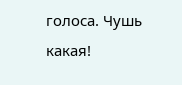голоса. Чушь какая!